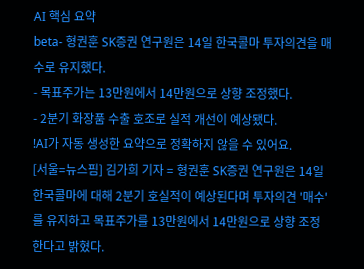AI 핵심 요약
beta- 형권훈 SK증권 연구원은 14일 한국콜마 투자의견을 매수로 유지했다.
- 목표주가는 13만원에서 14만원으로 상향 조정했다.
- 2분기 화장품 수출 호조로 실적 개선이 예상됐다.
!AI가 자동 생성한 요약으로 정확하지 않을 수 있어요.
[서울=뉴스핌] 김가희 기자 = 형권훈 SK증권 연구원은 14일 한국콜마에 대해 2분기 호실적이 예상된다며 투자의견 '매수'를 유지하고 목표주가를 13만원에서 14만원으로 상향 조정한다고 밝혔다.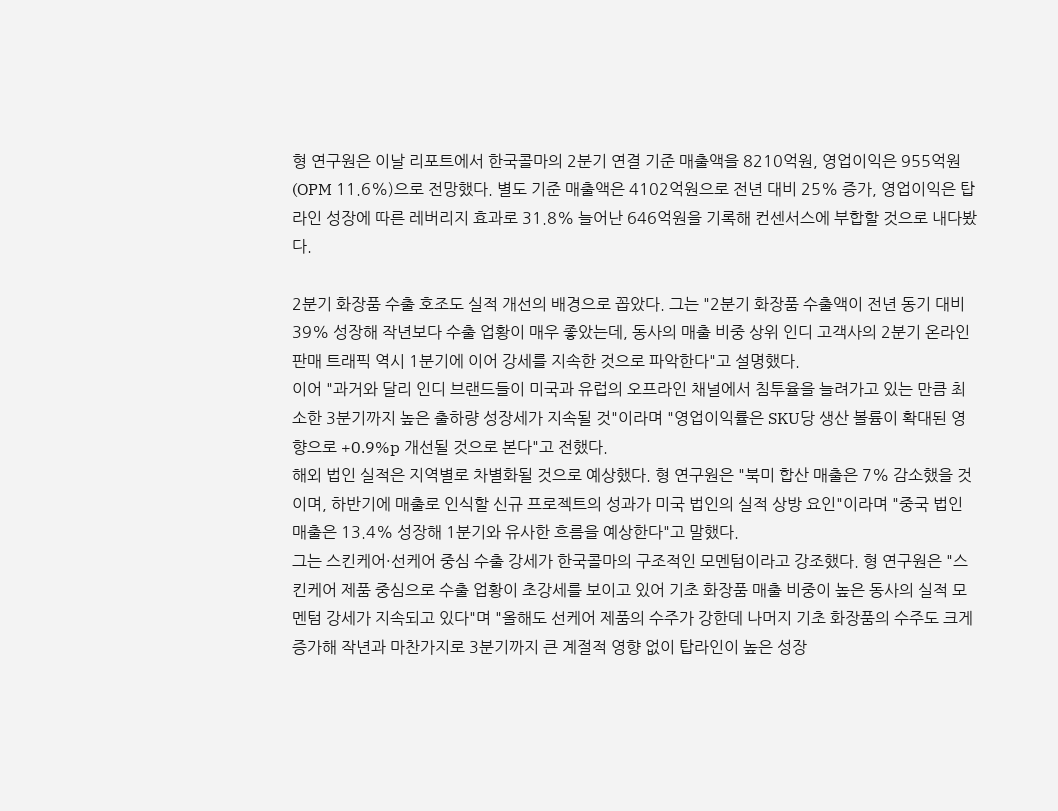형 연구원은 이날 리포트에서 한국콜마의 2분기 연결 기준 매출액을 8210억원, 영업이익은 955억원(OPM 11.6%)으로 전망했다. 별도 기준 매출액은 4102억원으로 전년 대비 25% 증가, 영업이익은 탑라인 성장에 따른 레버리지 효과로 31.8% 늘어난 646억원을 기록해 컨센서스에 부합할 것으로 내다봤다.

2분기 화장품 수출 호조도 실적 개선의 배경으로 꼽았다. 그는 "2분기 화장품 수출액이 전년 동기 대비 39% 성장해 작년보다 수출 업황이 매우 좋았는데, 동사의 매출 비중 상위 인디 고객사의 2분기 온라인 판매 트래픽 역시 1분기에 이어 강세를 지속한 것으로 파악한다"고 설명했다.
이어 "과거와 달리 인디 브랜드들이 미국과 유럽의 오프라인 채널에서 침투율을 늘려가고 있는 만큼 최소한 3분기까지 높은 출하량 성장세가 지속될 것"이라며 "영업이익률은 SKU당 생산 볼륨이 확대된 영향으로 +0.9%p 개선될 것으로 본다"고 전했다.
해외 법인 실적은 지역별로 차별화될 것으로 예상했다. 형 연구원은 "북미 합산 매출은 7% 감소했을 것이며, 하반기에 매출로 인식할 신규 프로젝트의 성과가 미국 법인의 실적 상방 요인"이라며 "중국 법인 매출은 13.4% 성장해 1분기와 유사한 흐름을 예상한다"고 말했다.
그는 스킨케어·선케어 중심 수출 강세가 한국콜마의 구조적인 모멘텀이라고 강조했다. 형 연구원은 "스킨케어 제품 중심으로 수출 업황이 초강세를 보이고 있어 기초 화장품 매출 비중이 높은 동사의 실적 모멘텀 강세가 지속되고 있다"며 "올해도 선케어 제품의 수주가 강한데 나머지 기초 화장품의 수주도 크게 증가해 작년과 마찬가지로 3분기까지 큰 계절적 영향 없이 탑라인이 높은 성장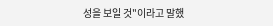성을 보일 것"이라고 말했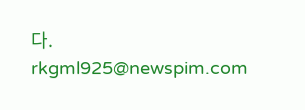다.
rkgml925@newspim.com